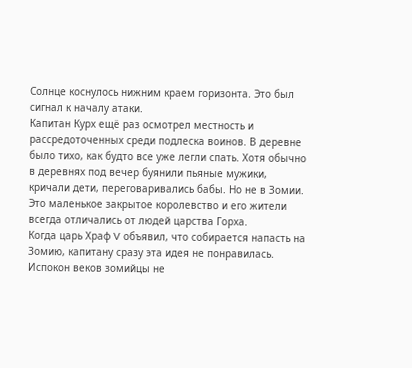Солнце коснулось нижним краем горизонта. Это был сигнал к началу атаки.
Капитан Курх ещё раз осмотрел местность и рассредоточенных среди подлеска воинов. В деревне было тихо, как будто все уже легли спать. Хотя обычно в деревнях под вечер буянили пьяные мужики, кричали дети, переговаривались бабы. Но не в Зомии. Это маленькое закрытое королевство и его жители всегда отличались от людей царства Горха.
Когда царь Храф V объявил, что собирается напасть на Зомию, капитану сразу эта идея не понравилась. Испокон веков зомийцы не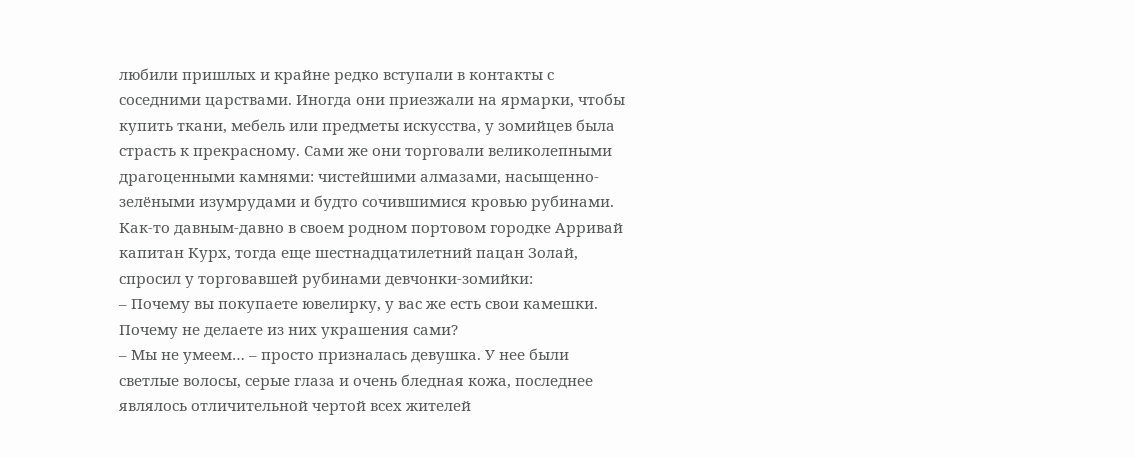любили пришлых и крайне редко вступали в контакты с соседними царствами. Иногда они приезжали на ярмарки, чтобы купить ткани, мебель или предметы искусства, у зомийцев была страсть к прекрасному. Сами же они торговали великолепными драгоценными камнями: чистейшими алмазами, насыщенно-зелёными изумрудами и будто сочившимися кровью рубинами.
Как-то давным-давно в своем родном портовом городке Арривай капитан Курх, тогда еще шестнадцатилетний пацан Золай, спросил у торговавшей рубинами девчонки-зомийки:
– Почему вы покупаете ювелирку, у вас же есть свои камешки. Почему не делаете из них украшения сами?
– Мы не умеем… – просто призналась девушка. У нее были светлые волосы, серые глаза и очень бледная кожа, последнее являлось отличительной чертой всех жителей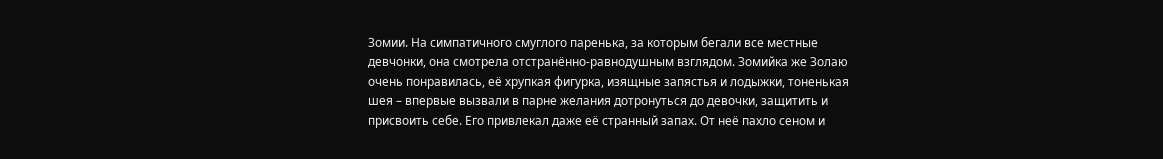Зомии. На симпатичного смуглого паренька, за которым бегали все местные девчонки, она смотрела отстранённо-равнодушным взглядом. Зомийка же Золаю очень понравилась, её хрупкая фигурка, изящные запястья и лодыжки, тоненькая шея – впервые вызвали в парне желания дотронуться до девочки, защитить и присвоить себе. Его привлекал даже её странный запах. От неё пахло сеном и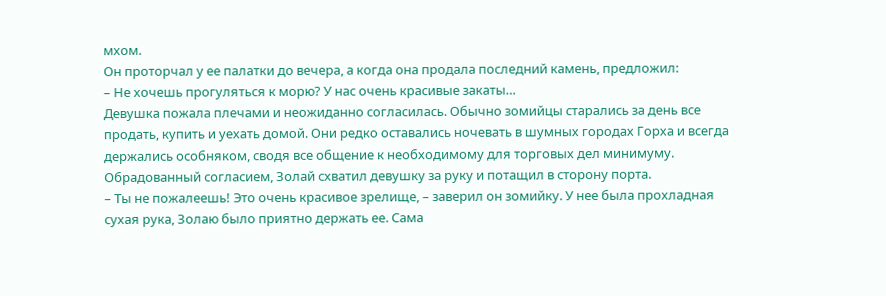мхом.
Он проторчал у ее палатки до вечера, а когда она продала последний камень, предложил:
– Не хочешь прогуляться к морю? У нас очень красивые закаты…
Девушка пожала плечами и неожиданно согласилась. Обычно зомийцы старались за день все продать, купить и уехать домой. Они редко оставались ночевать в шумных городах Горха и всегда держались особняком, сводя все общение к необходимому для торговых дел минимуму.
Обрадованный согласием, Золай схватил девушку за руку и потащил в сторону порта.
– Ты не пожалеешь! Это очень красивое зрелище, – заверил он зомийку. У нее была прохладная сухая рука, Золаю было приятно держать ее. Сама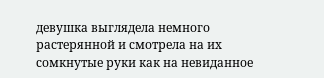девушка выглядела немного растерянной и смотрела на их сомкнутые руки как на невиданное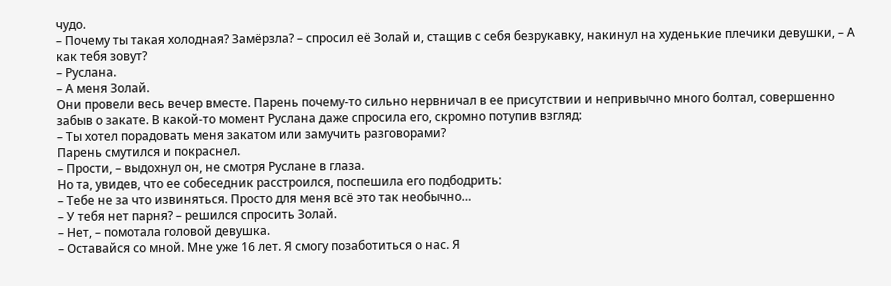чудо.
– Почему ты такая холодная? Замёрзла? – спросил её Золай и, стащив с себя безрукавку, накинул на худенькие плечики девушки, – А как тебя зовут?
– Руслана.
– А меня Золай.
Они провели весь вечер вместе. Парень почему-то сильно нервничал в ее присутствии и непривычно много болтал, совершенно забыв о закате. В какой-то момент Руслана даже спросила его, скромно потупив взгляд:
– Ты хотел порадовать меня закатом или замучить разговорами?
Парень смутился и покраснел.
– Прости, – выдохнул он, не смотря Руслане в глаза.
Но та, увидев, что ее собеседник расстроился, поспешила его подбодрить:
– Тебе не за что извиняться. Просто для меня всё это так необычно…
– У тебя нет парня? – решился спросить Золай.
– Нет, – помотала головой девушка.
– Оставайся со мной. Мне уже 16 лет. Я смогу позаботиться о нас. Я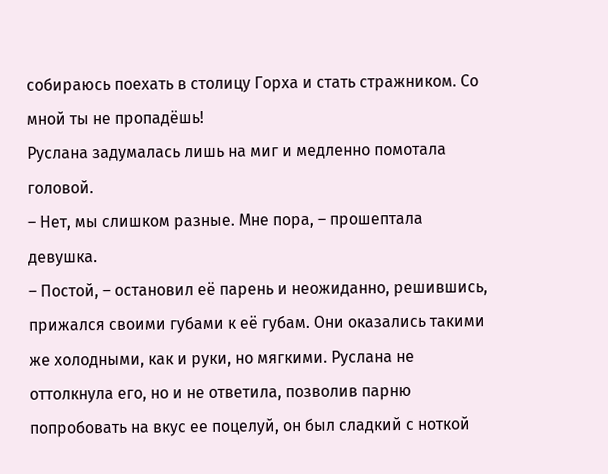собираюсь поехать в столицу Горха и стать стражником. Со мной ты не пропадёшь!
Руслана задумалась лишь на миг и медленно помотала головой.
– Нет, мы слишком разные. Мне пора, – прошептала девушка.
– Постой, – остановил её парень и неожиданно, решившись, прижался своими губами к её губам. Они оказались такими же холодными, как и руки, но мягкими. Руслана не оттолкнула его, но и не ответила, позволив парню попробовать на вкус ее поцелуй, он был сладкий с ноткой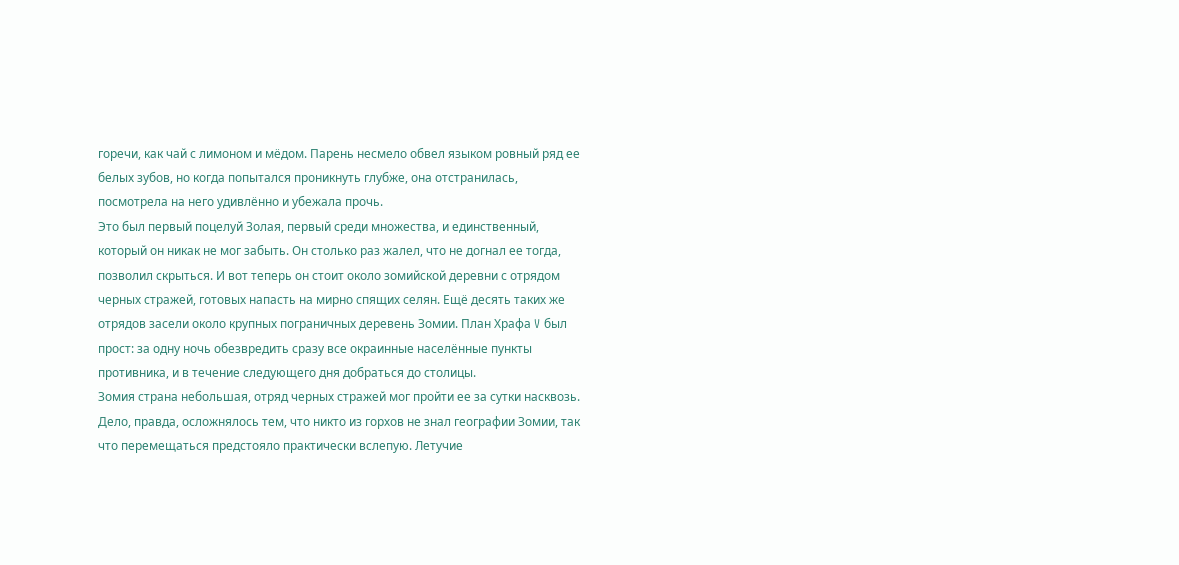горечи, как чай с лимоном и мёдом. Парень несмело обвел языком ровный ряд ее белых зубов, но когда попытался проникнуть глубже, она отстранилась, посмотрела на него удивлённо и убежала прочь.
Это был первый поцелуй Золая, первый среди множества, и единственный, который он никак не мог забыть. Он столько раз жалел, что не догнал ее тогда, позволил скрыться. И вот теперь он стоит около зомийской деревни с отрядом черных стражей, готовых напасть на мирно спящих селян. Ещё десять таких же отрядов засели около крупных пограничных деревень Зомии. План Храфа V был прост: за одну ночь обезвредить сразу все окраинные населённые пункты противника, и в течение следующего дня добраться до столицы.
Зомия страна небольшая, отряд черных стражей мог пройти ее за сутки насквозь. Дело, правда, осложнялось тем, что никто из горхов не знал географии Зомии, так что перемещаться предстояло практически вслепую. Летучие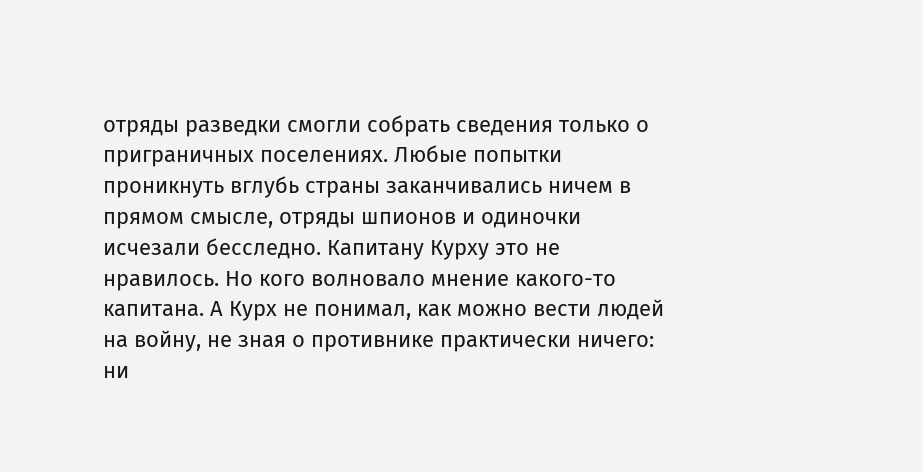отряды разведки смогли собрать сведения только о приграничных поселениях. Любые попытки проникнуть вглубь страны заканчивались ничем в прямом смысле, отряды шпионов и одиночки исчезали бесследно. Капитану Курху это не нравилось. Но кого волновало мнение какого-то капитана. А Курх не понимал, как можно вести людей на войну, не зная о противнике практически ничего: ни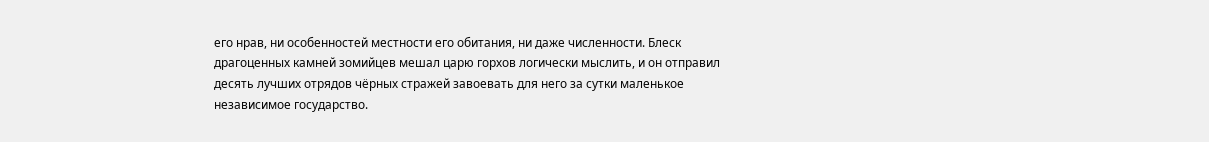его нрав, ни особенностей местности его обитания, ни даже численности. Блеск драгоценных камней зомийцев мешал царю горхов логически мыслить, и он отправил десять лучших отрядов чёрных стражей завоевать для него за сутки маленькое независимое государство.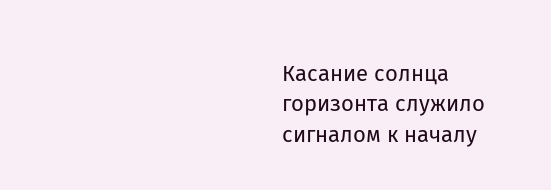Касание солнца горизонта служило сигналом к началу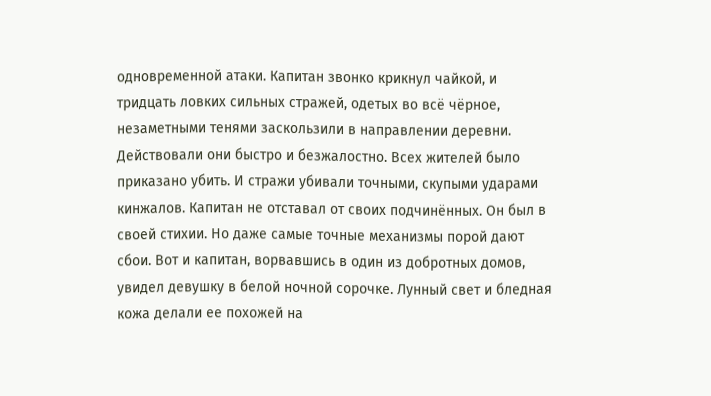одновременной атаки. Капитан звонко крикнул чайкой, и тридцать ловких сильных стражей, одетых во всё чёрное, незаметными тенями заскользили в направлении деревни. Действовали они быстро и безжалостно. Всех жителей было приказано убить. И стражи убивали точными, скупыми ударами кинжалов. Капитан не отставал от своих подчинённых. Он был в своей стихии. Но даже самые точные механизмы порой дают сбои. Вот и капитан, ворвавшись в один из добротных домов, увидел девушку в белой ночной сорочке. Лунный свет и бледная кожа делали ее похожей на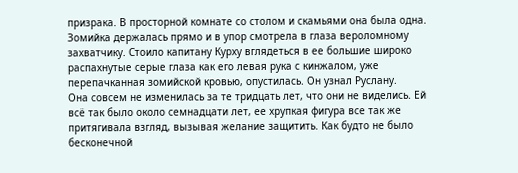призрака. В просторной комнате со столом и скамьями она была одна. Зомийка держалась прямо и в упор смотрела в глаза вероломному захватчику. Стоило капитану Курху вглядеться в ее большие широко распахнутые серые глаза как его левая рука с кинжалом, уже перепачканная зомийской кровью, опустилась. Он узнал Руслану.
Она совсем не изменилась за те тридцать лет, что они не виделись. Ей всё так было около семнадцати лет, ее хрупкая фигура все так же притягивала взгляд, вызывая желание защитить. Как будто не было бесконечной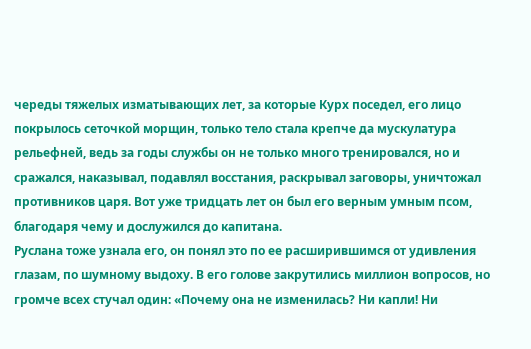череды тяжелых изматывающих лет, за которые Курх поседел, его лицо покрылось сеточкой морщин, только тело стала крепче да мускулатура рельефней, ведь за годы службы он не только много тренировался, но и сражался, наказывал, подавлял восстания, раскрывал заговоры, уничтожал противников царя. Вот уже тридцать лет он был его верным умным псом, благодаря чему и дослужился до капитана.
Руслана тоже узнала его, он понял это по ее расширившимся от удивления глазам, по шумному выдоху. В его голове закрутились миллион вопросов, но громче всех стучал один: «Почему она не изменилась? Ни капли! Ни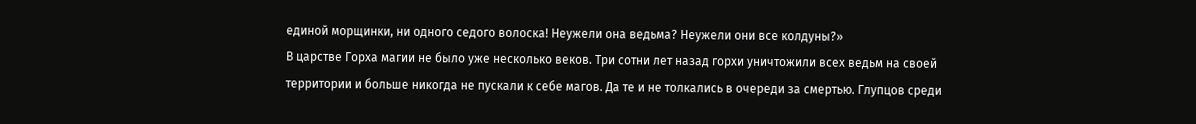единой морщинки, ни одного седого волоска! Неужели она ведьма? Неужели они все колдуны?»
В царстве Горха магии не было уже несколько веков. Три сотни лет назад горхи уничтожили всех ведьм на своей территории и больше никогда не пускали к себе магов. Да те и не толкались в очереди за смертью. Глупцов среди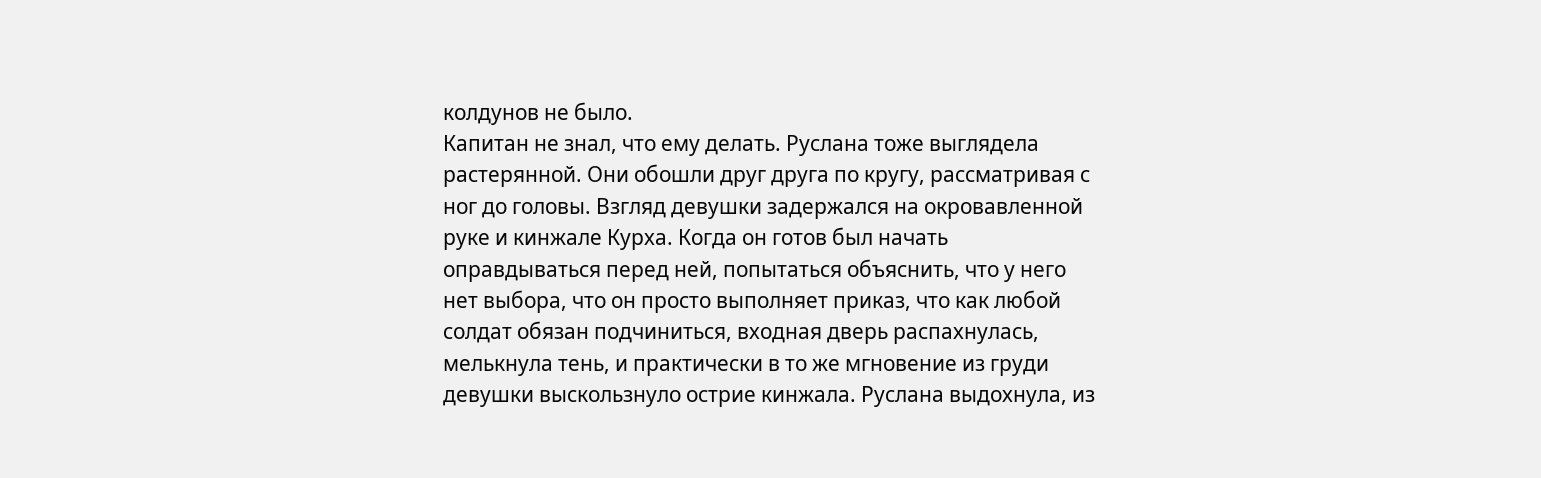колдунов не было.
Капитан не знал, что ему делать. Руслана тоже выглядела растерянной. Они обошли друг друга по кругу, рассматривая с ног до головы. Взгляд девушки задержался на окровавленной руке и кинжале Курха. Когда он готов был начать оправдываться перед ней, попытаться объяснить, что у него нет выбора, что он просто выполняет приказ, что как любой солдат обязан подчиниться, входная дверь распахнулась, мелькнула тень, и практически в то же мгновение из груди девушки выскользнуло острие кинжала. Руслана выдохнула, из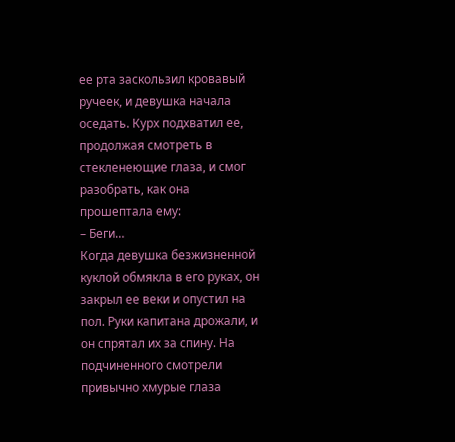ее рта заскользил кровавый ручеек, и девушка начала оседать. Курх подхватил ее, продолжая смотреть в стекленеющие глаза, и смог разобрать, как она прошептала ему:
– Беги…
Когда девушка безжизненной куклой обмякла в его руках, он закрыл ее веки и опустил на пол. Руки капитана дрожали, и он спрятал их за спину. На подчиненного смотрели привычно хмурые глаза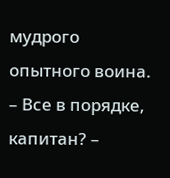мудрого опытного воина.
– Все в порядке, капитан? –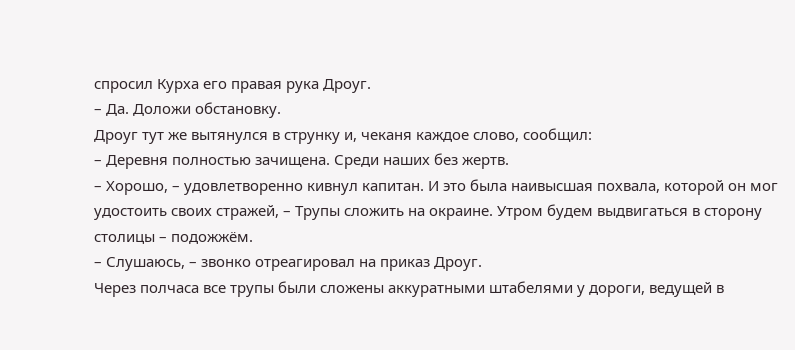спросил Курха его правая рука Дроуг.
– Да. Доложи обстановку.
Дроуг тут же вытянулся в струнку и, чеканя каждое слово, сообщил:
– Деревня полностью зачищена. Среди наших без жертв.
– Хорошо, – удовлетворенно кивнул капитан. И это была наивысшая похвала, которой он мог удостоить своих стражей, – Трупы сложить на окраине. Утром будем выдвигаться в сторону столицы – подожжём.
– Слушаюсь, – звонко отреагировал на приказ Дроуг.
Через полчаса все трупы были сложены аккуратными штабелями у дороги, ведущей в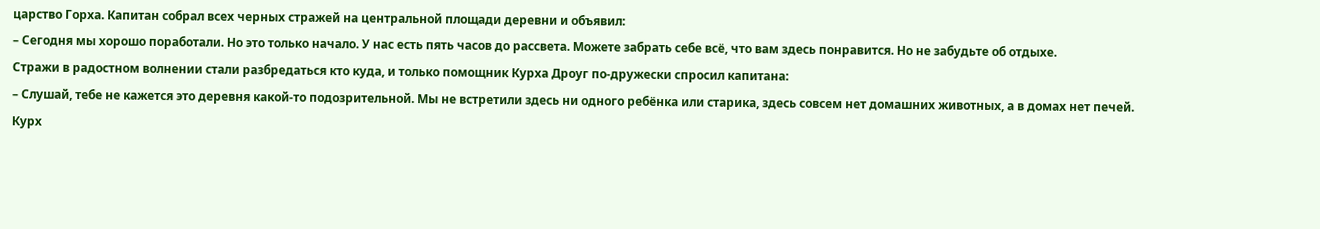царство Горха. Капитан собрал всех черных стражей на центральной площади деревни и объявил:
– Сегодня мы хорошо поработали. Но это только начало. У нас есть пять часов до рассвета. Можете забрать себе всё, что вам здесь понравится. Но не забудьте об отдыхе.
Стражи в радостном волнении стали разбредаться кто куда, и только помощник Курха Дроуг по-дружески спросил капитана:
– Слушай, тебе не кажется это деревня какой-то подозрительной. Мы не встретили здесь ни одного ребёнка или старика, здесь совсем нет домашних животных, а в домах нет печей.
Курх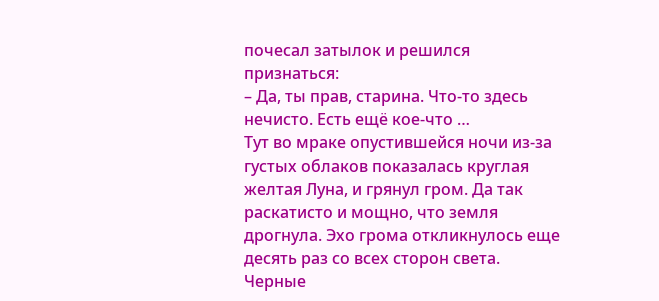почесал затылок и решился признаться:
– Да, ты прав, старина. Что-то здесь нечисто. Есть ещё кое-что …
Тут во мраке опустившейся ночи из-за густых облаков показалась круглая желтая Луна, и грянул гром. Да так раскатисто и мощно, что земля дрогнула. Эхо грома откликнулось еще десять раз со всех сторон света. Черные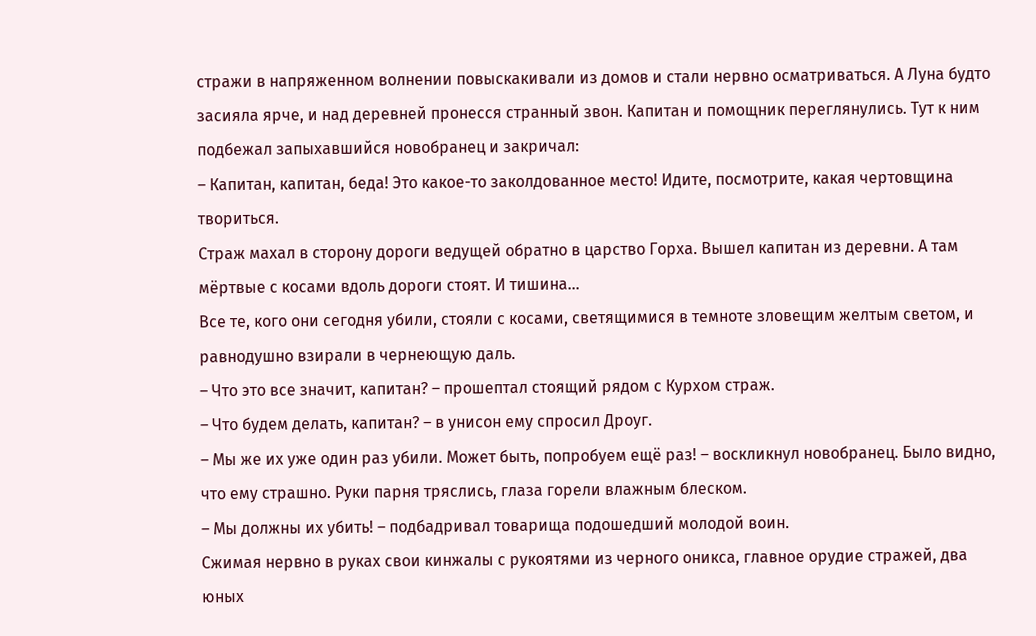стражи в напряженном волнении повыскакивали из домов и стали нервно осматриваться. А Луна будто засияла ярче, и над деревней пронесся странный звон. Капитан и помощник переглянулись. Тут к ним подбежал запыхавшийся новобранец и закричал:
– Капитан, капитан, беда! Это какое-то заколдованное место! Идите, посмотрите, какая чертовщина твориться.
Страж махал в сторону дороги ведущей обратно в царство Горха. Вышел капитан из деревни. А там мёртвые с косами вдоль дороги стоят. И тишина…
Все те, кого они сегодня убили, стояли с косами, светящимися в темноте зловещим желтым светом, и равнодушно взирали в чернеющую даль.
– Что это все значит, капитан? – прошептал стоящий рядом с Курхом страж.
– Что будем делать, капитан? – в унисон ему спросил Дроуг.
– Мы же их уже один раз убили. Может быть, попробуем ещё раз! – воскликнул новобранец. Было видно, что ему страшно. Руки парня тряслись, глаза горели влажным блеском.
– Мы должны их убить! – подбадривал товарища подошедший молодой воин.
Сжимая нервно в руках свои кинжалы с рукоятями из черного оникса, главное орудие стражей, два юных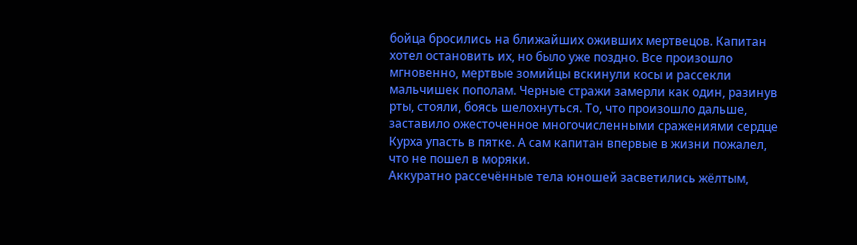бойца бросились на ближайших оживших мертвецов. Капитан хотел остановить их, но было уже поздно. Все произошло мгновенно, мертвые зомийцы вскинули косы и рассекли мальчишек пополам. Черные стражи замерли как один, разинув рты, стояли, боясь шелохнуться. То, что произошло дальше, заставило ожесточенное многочисленными сражениями сердце Курха упасть в пятке. А сам капитан впервые в жизни пожалел, что не пошел в моряки.
Аккуратно рассечённые тела юношей засветились жёлтым,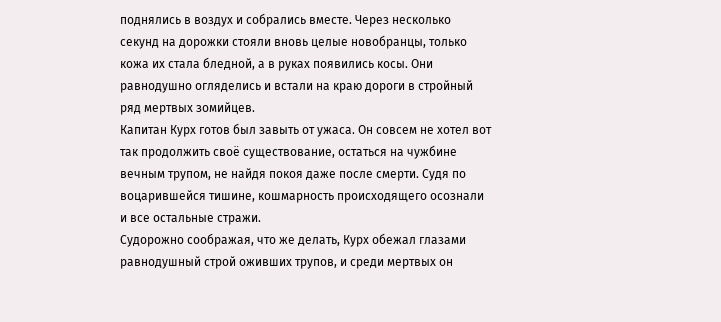поднялись в воздух и собрались вместе. Через несколько секунд на дорожки стояли вновь целые новобранцы, только кожа их стала бледной, а в руках появились косы. Они равнодушно огляделись и встали на краю дороги в стройный ряд мертвых зомийцев.
Капитан Курх готов был завыть от ужаса. Он совсем не хотел вот так продолжить своё существование, остаться на чужбине вечным трупом, не найдя покоя даже после смерти. Судя по воцарившейся тишине, кошмарность происходящего осознали и все остальные стражи.
Судорожно соображая, что же делать, Курх обежал глазами равнодушный строй оживших трупов, и среди мертвых он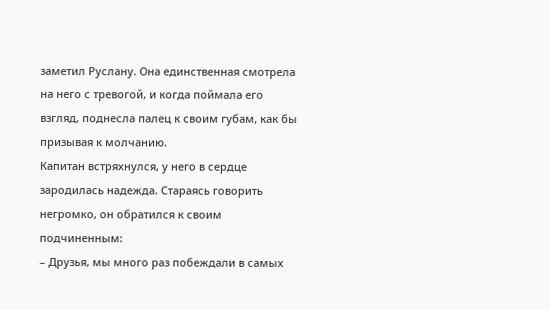заметил Руслану. Она единственная смотрела на него с тревогой, и когда поймала его взгляд, поднесла палец к своим губам, как бы призывая к молчанию.
Капитан встряхнулся, у него в сердце зародилась надежда. Стараясь говорить негромко, он обратился к своим подчиненным:
– Друзья, мы много раз побеждали в самых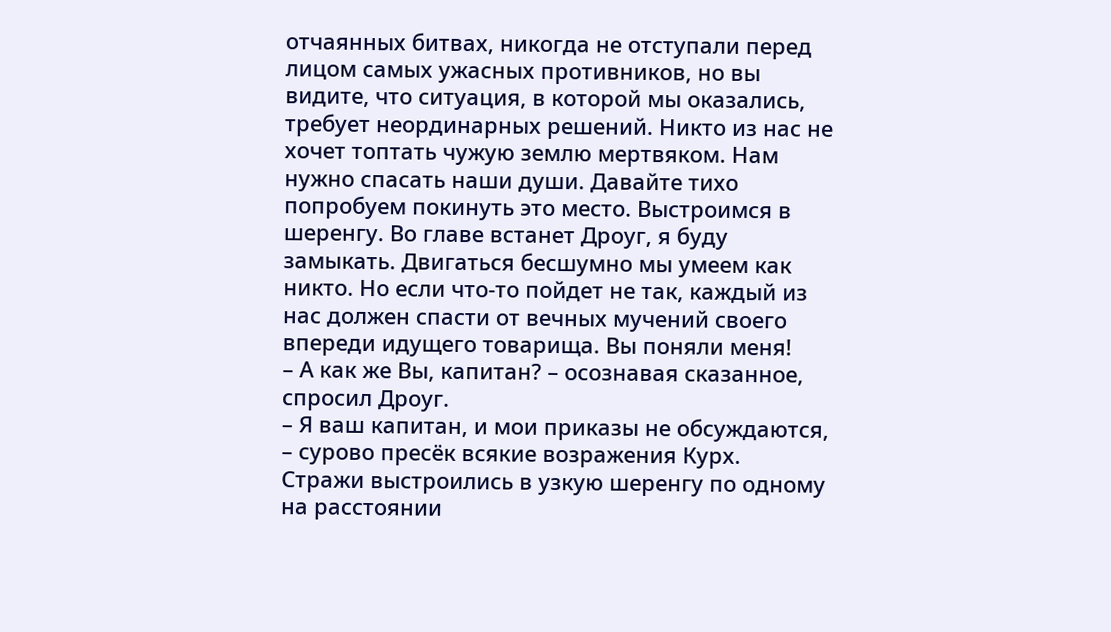отчаянных битвах, никогда не отступали перед лицом самых ужасных противников, но вы видите, что ситуация, в которой мы оказались, требует неординарных решений. Никто из нас не хочет топтать чужую землю мертвяком. Нам нужно спасать наши души. Давайте тихо попробуем покинуть это место. Выстроимся в шеренгу. Во главе встанет Дроуг, я буду замыкать. Двигаться бесшумно мы умеем как никто. Но если что-то пойдет не так, каждый из нас должен спасти от вечных мучений своего впереди идущего товарища. Вы поняли меня!
– А как же Вы, капитан? – осознавая сказанное, спросил Дроуг.
– Я ваш капитан, и мои приказы не обсуждаются, – сурово пресёк всякие возражения Курх.
Стражи выстроились в узкую шеренгу по одному на расстоянии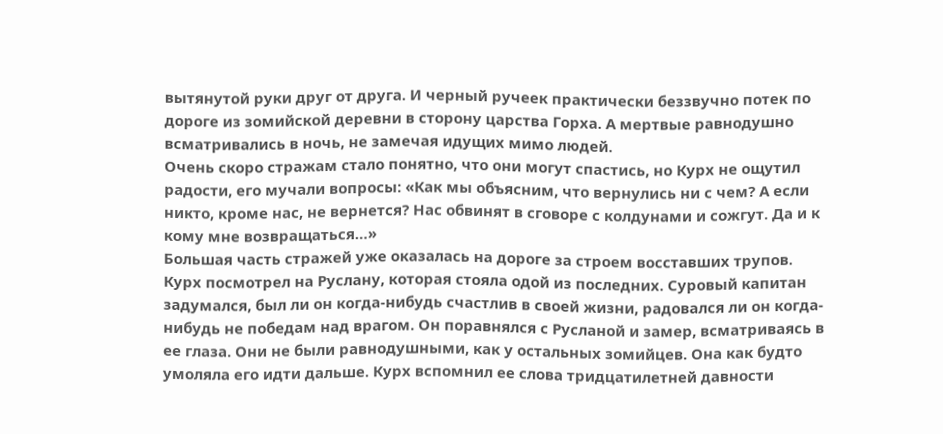вытянутой руки друг от друга. И черный ручеек практически беззвучно потек по дороге из зомийской деревни в сторону царства Горха. А мертвые равнодушно всматривались в ночь, не замечая идущих мимо людей.
Очень скоро стражам стало понятно, что они могут спастись, но Курх не ощутил радости, его мучали вопросы: «Как мы объясним, что вернулись ни с чем? А если никто, кроме нас, не вернется? Нас обвинят в сговоре с колдунами и сожгут. Да и к кому мне возвращаться…»
Большая часть стражей уже оказалась на дороге за строем восставших трупов. Курх посмотрел на Руслану, которая стояла одой из последних. Суровый капитан задумался, был ли он когда-нибудь счастлив в своей жизни, радовался ли он когда-нибудь не победам над врагом. Он поравнялся с Русланой и замер, всматриваясь в ее глаза. Они не были равнодушными, как у остальных зомийцев. Она как будто умоляла его идти дальше. Курх вспомнил ее слова тридцатилетней давности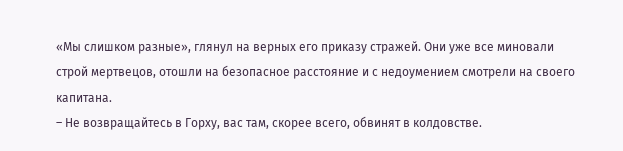«Мы слишком разные», глянул на верных его приказу стражей. Они уже все миновали строй мертвецов, отошли на безопасное расстояние и с недоумением смотрели на своего капитана.
– Не возвращайтесь в Горху, вас там, скорее всего, обвинят в колдовстве.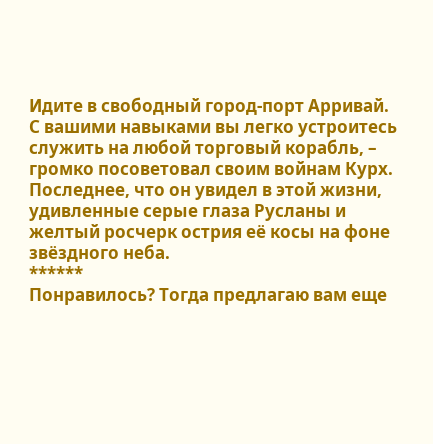Идите в свободный город-порт Арривай. С вашими навыками вы легко устроитесь служить на любой торговый корабль, – громко посоветовал своим войнам Курх.
Последнее, что он увидел в этой жизни, удивленные серые глаза Русланы и желтый росчерк острия её косы на фоне звёздного неба.
******
Понравилось? Тогда предлагаю вам еще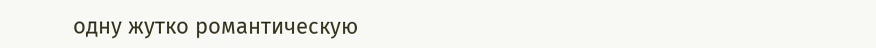одну жутко романтическую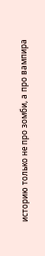историю только не про зомби, а про вампира